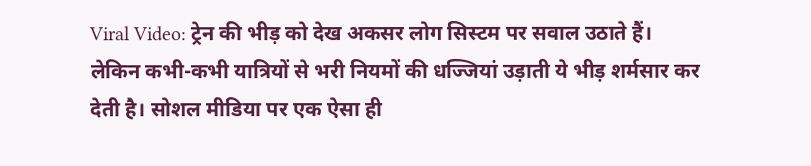Viral Video: ट्रेन की भीड़ को देख अकसर लोग सिस्टम पर सवाल उठाते हैं। लेकिन कभी-कभी यात्रियों से भरी नियमों की धज्जियां उड़ाती ये भीड़ शर्मसार कर देती है। सोशल मीडिया पर एक ऐसा ही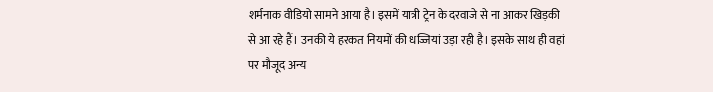शर्मनाक वीडियो सामने आया है। इसमें यात्री ट्रेन के दरवाजे से ना आकर खिड़की से आ रहे हैं। उनकी ये हरकत नियमों की धज्जियां उड़ा रही है। इसके साथ ही वहां पर मौजूद अन्य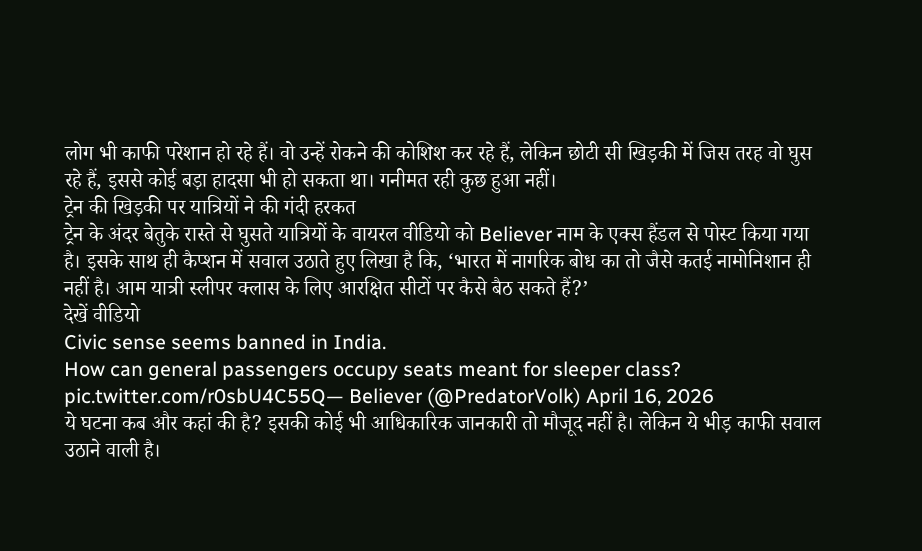लोग भी काफी परेशान हो रहे हैं। वो उन्हें रोकने की कोशिश कर रहे हैं, लेकिन छोटी सी खिड़की में जिस तरह वो घुस रहे हैं, इससे कोई बड़ा हादसा भी हो सकता था। गनीमत रही कुछ हुआ नहीं।
ट्रेन की खिड़की पर यात्रियों ने की गंदी हरकत
ट्रेन के अंदर बेतुके रास्ते से घुसते यात्रियों के वायरल वीडियो को Believer नाम के एक्स हैंडल से पोस्ट किया गया है। इसके साथ ही कैप्शन में सवाल उठाते हुए लिखा है कि, ‘भारत में नागरिक बोध का तो जैसे कतई नामोनिशान ही नहीं है। आम यात्री स्लीपर क्लास के लिए आरक्षित सीटों पर कैसे बैठ सकते हैं?’
देखें वीडियो
Civic sense seems banned in India.
How can general passengers occupy seats meant for sleeper class? pic.twitter.com/r0sbU4C55Q— Believer (@PredatorVolk) April 16, 2026
ये घटना कब और कहां की है? इसकी कोई भी आधिकारिक जानकारी तो मौजूद नहीं है। लेकिन ये भीड़ काफी सवाल उठाने वाली है।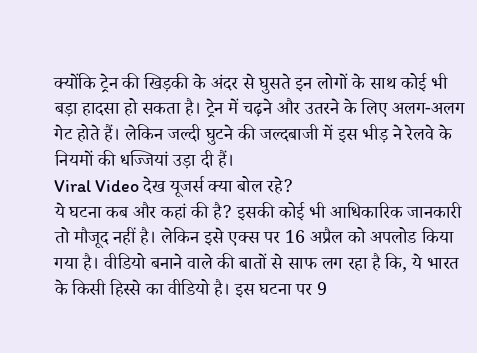क्योंकि ट्रेन की खिड़की के अंदर से घुसते इन लोगों के साथ कोई भी बड़ा हादसा हो सकता है। ट्रेन में चढ़ने और उतरने के लिए अलग-अलग गेट होते हैं। लेकिन जल्दी घुटने की जल्दबाजी में इस भीड़ ने रेलवे के नियमों की धज्जियां उड़ा दी हैं।
Viral Video देख यूजर्स क्या बोल रहे?
ये घटना कब और कहां की है? इसकी कोई भी आधिकारिक जानकारी तो मौजूद नहीं है। लेकिन इसे एक्स पर 16 अप्रैल को अपलोड किया गया है। वीडियो बनाने वाले की बातों से साफ लग रहा है कि, ये भारत के किसी हिस्से का वीडियो है। इस घटना पर 9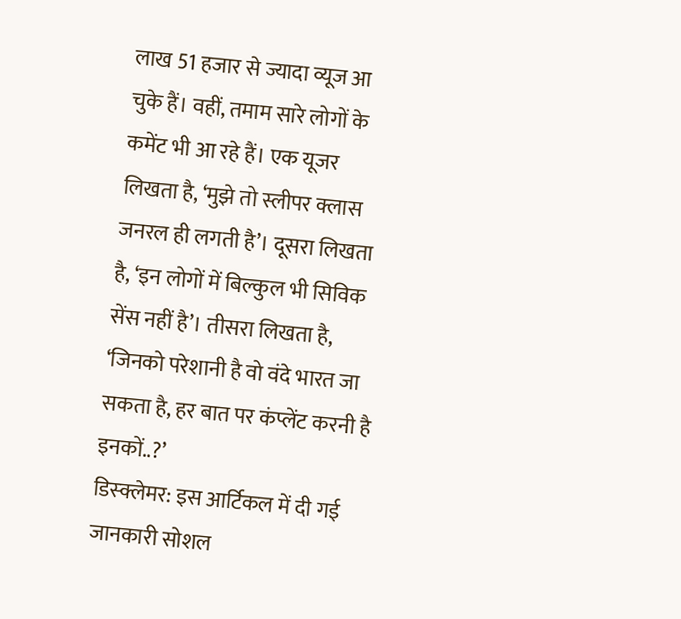लाख 51 हजार से ज्यादा व्यूज आ चुके हैं। वहीं, तमाम सारे लोगों के कमेंट भी आ रहे हैं। एक यूजर लिखता है, ‘मुझे तो स्लीपर क्लास जनरल ही लगती है’। दूसरा लिखता है, ‘इन लोगों में बिल्कुल भी सिविक सेंस नहीं है’। तीसरा लिखता है, ‘जिनको परेशानी है वो वंदे भारत जा सकता है, हर बात पर कंप्लेंट करनी है इनकों..?’
डिस्क्लेमर: इस आर्टिकल में दी गई जानकारी सोशल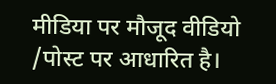मीडिया पर मौजूद वीडियो /पोस्ट पर आधारित है।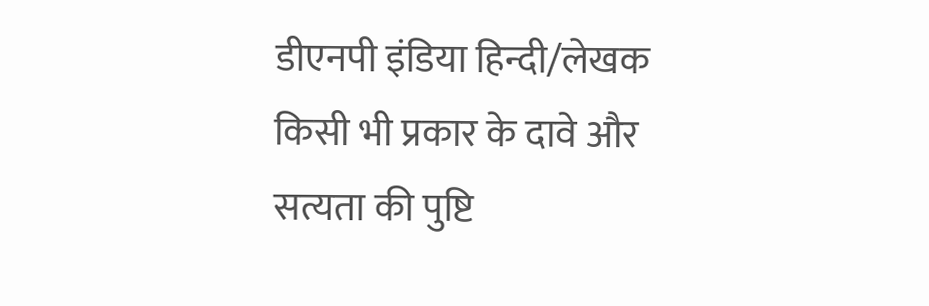डीएनपी इंडिया हिन्दी/लेखक किसी भी प्रकार के दावे और सत्यता की पुष्टि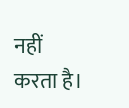नहीं करता है।